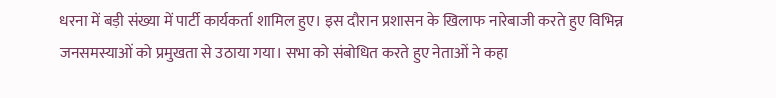धरना में बड़ी संख्या में पार्टी कार्यकर्ता शामिल हुए। इस दौरान प्रशासन के खिलाफ नारेबाजी करते हुए विभिन्न जनसमस्याओं को प्रमुखता से उठाया गया। सभा को संबोधित करते हुए नेताओं ने कहा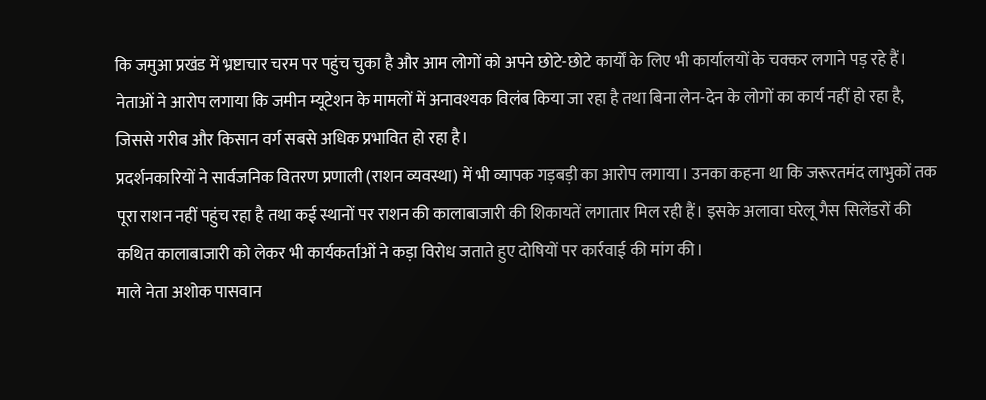कि जमुआ प्रखंड में भ्रष्टाचार चरम पर पहुंच चुका है और आम लोगों को अपने छोटे-छोटे कार्यों के लिए भी कार्यालयों के चक्कर लगाने पड़ रहे हैं।
नेताओं ने आरोप लगाया कि जमीन म्यूटेशन के मामलों में अनावश्यक विलंब किया जा रहा है तथा बिना लेन-देन के लोगों का कार्य नहीं हो रहा है, जिससे गरीब और किसान वर्ग सबसे अधिक प्रभावित हो रहा है।
प्रदर्शनकारियों ने सार्वजनिक वितरण प्रणाली (राशन व्यवस्था) में भी व्यापक गड़बड़ी का आरोप लगाया। उनका कहना था कि जरूरतमंद लाभुकों तक पूरा राशन नहीं पहुंच रहा है तथा कई स्थानों पर राशन की कालाबाजारी की शिकायतें लगातार मिल रही हैं। इसके अलावा घरेलू गैस सिलेंडरों की कथित कालाबाजारी को लेकर भी कार्यकर्ताओं ने कड़ा विरोध जताते हुए दोषियों पर कार्रवाई की मांग की।
माले नेता अशोक पासवान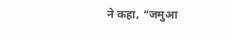ने कहा, “जमुआ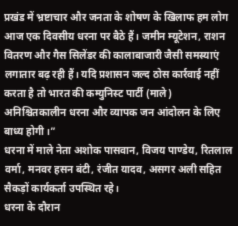प्रखंड में भ्रष्टाचार और जनता के शोषण के खिलाफ हम लोग आज एक दिवसीय धरना पर बैठे हैं। जमीन म्यूटेशन, राशन वितरण और गैस सिलेंडर की कालाबाजारी जैसी समस्याएं लगातार बढ़ रही हैं। यदि प्रशासन जल्द ठोस कार्रवाई नहीं करता है तो भारत की कम्युनिस्ट पार्टी (माले) अनिश्चितकालीन धरना और व्यापक जन आंदोलन के लिए बाध्य होगी।”
धरना में माले नेता अशोक पासवान, विजय पाण्डेय, रितलाल वर्मा, मनवर हसन बंटी, रंजीत यादव, असगर अली सहित सैकड़ों कार्यकर्ता उपस्थित रहे।
धरना के दौरान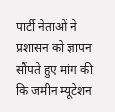पार्टी नेताओं ने प्रशासन को ज्ञापन सौंपते हुए मांग की कि जमीन म्यूटेशन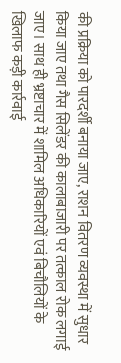की प्रक्रिया को पारदर्शी बनाया जाए, राशन वितरण व्यवस्था में सुधार किया जाए तथा गैस सिलेंडर की कालाबाजारी पर तत्काल रोक लगाई जाए। साथ ही भ्रष्टाचार में शामिल अधिकारियों एवं बिचौलियों के खिलाफ कड़ी कार्रवाई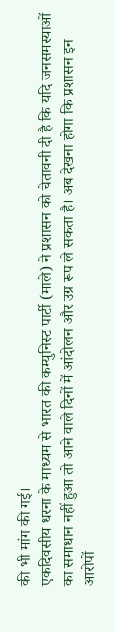की भी मांग की गई।
एकदिवसीय धरना के माध्यम से भारत की कम्युनिस्ट पार्टी (माले) ने प्रशासन को चेतावनी दी है कि यदि जनसमस्याओं का समाधान नहीं हुआ तो आने वाले दिनों में आंदोलन और उग्र रूप ले सकता है। अब देखना होगा कि प्रशासन इन आरोपों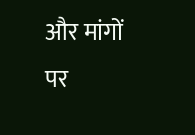और मांगों पर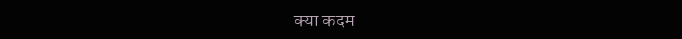क्या कदम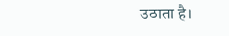उठाता है।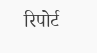रिपोर्ट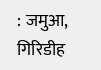: जमुआ, गिरिडीह